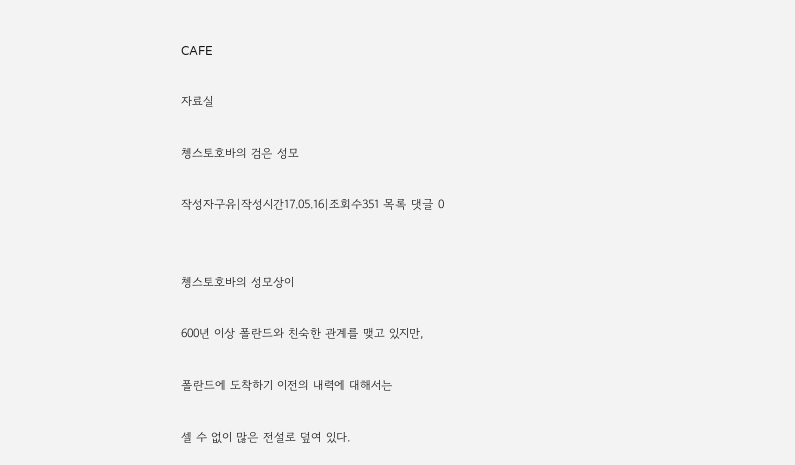CAFE

자료실

쳉스토호바의 검은 성모

작성자구유|작성시간17.05.16|조회수351 목록 댓글 0


쳉스토호바의 성모상이

600년 이상 폴란드와 친숙한 관계를 맺고 있지만,

폴란드에 도착하기 이전의 내력에 대해서는

셀 수 없이 많은 전설로 덮여 있다.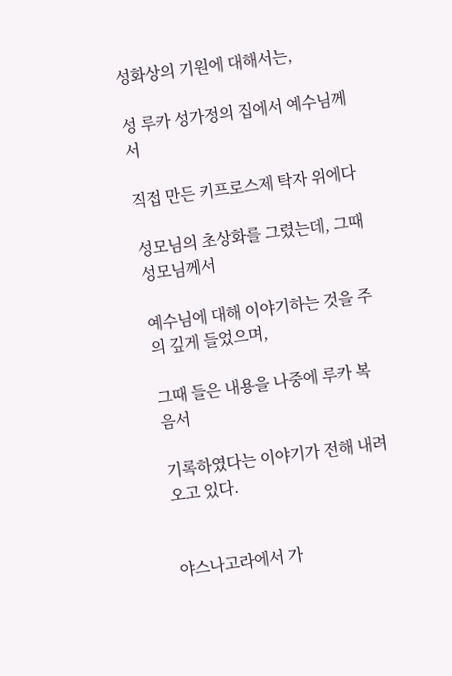성화상의 기원에 대해서는,

성 루카 성가정의 집에서 예수님께서

직접 만든 키프로스제 탁자 위에다

성모님의 초상화를 그렸는데, 그때 성모님께서

예수님에 대해 이야기하는 것을 주의 깊게 들었으며,

그때 들은 내용을 나중에 루카 복음서

기록하였다는 이야기가 전해 내려오고 있다.


야스나고라에서 가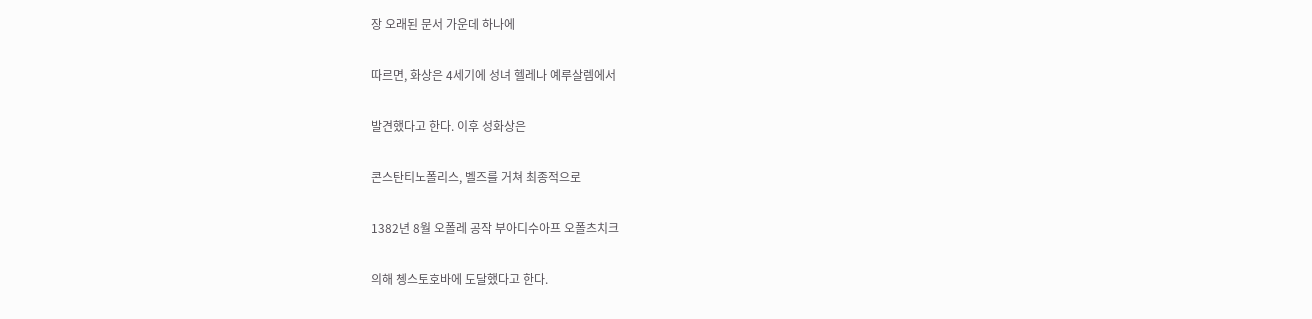장 오래된 문서 가운데 하나에

따르면, 화상은 4세기에 성녀 헬레나 예루살렘에서

발견했다고 한다. 이후 성화상은

콘스탄티노폴리스, 벨즈를 거쳐 최종적으로

1382년 8월 오폴레 공작 부아디수아프 오폴츠치크

의해 쳉스토호바에 도달했다고 한다.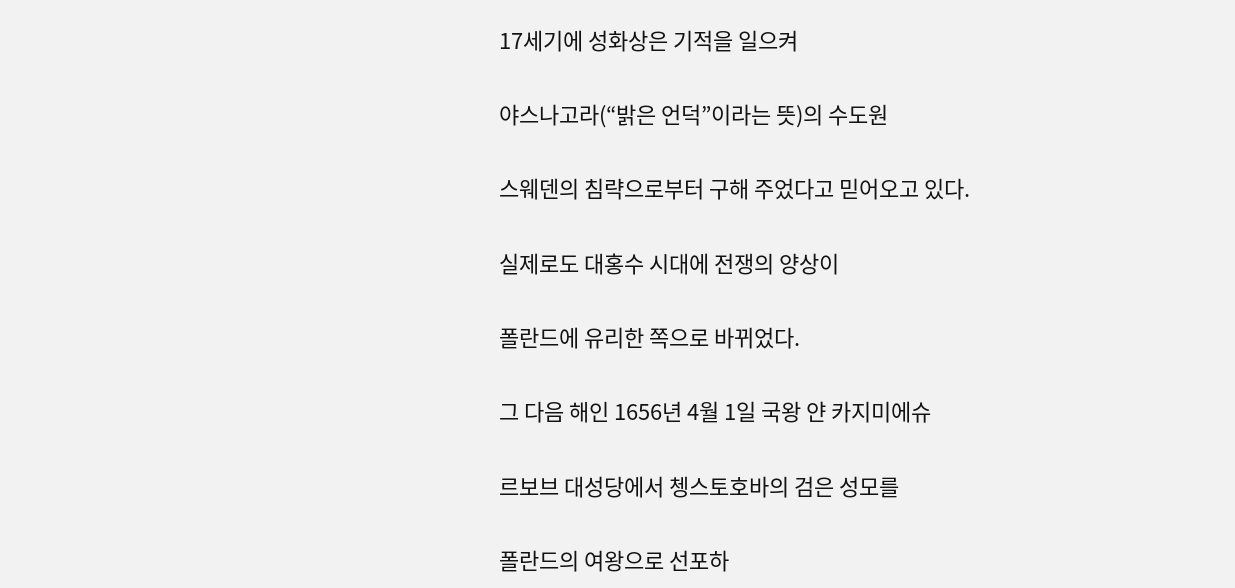17세기에 성화상은 기적을 일으켜

야스나고라(“밝은 언덕”이라는 뜻)의 수도원

스웨덴의 침략으로부터 구해 주었다고 믿어오고 있다.

실제로도 대홍수 시대에 전쟁의 양상이

폴란드에 유리한 쪽으로 바뀌었다.

그 다음 해인 1656년 4월 1일 국왕 얀 카지미에슈

르보브 대성당에서 쳉스토호바의 검은 성모를

폴란드의 여왕으로 선포하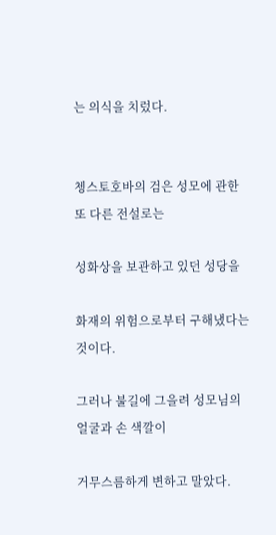는 의식을 치렀다.


쳉스토호바의 검은 성모에 관한 또 다른 전설로는

성화상을 보관하고 있던 성당을

화재의 위험으로부터 구해냈다는 것이다.

그러나 불길에 그을려 성모님의 얼굴과 손 색깔이

거무스름하게 변하고 말았다.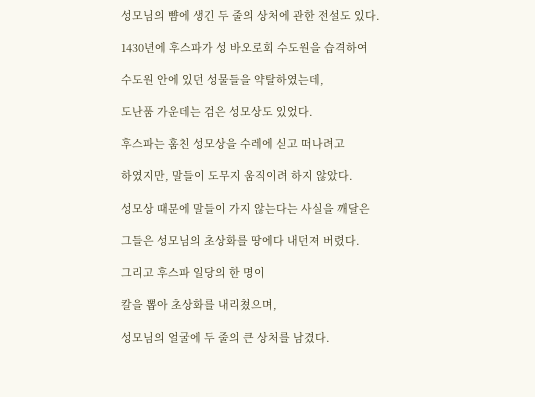성모님의 뺨에 생긴 두 줄의 상처에 관한 전설도 있다.

1430년에 후스파가 성 바오로회 수도원을 습격하여

수도원 안에 있던 성물들을 약탈하였는데,

도난품 가운데는 검은 성모상도 있었다.

후스파는 훔친 성모상을 수레에 싣고 떠나려고

하였지만, 말들이 도무지 움직이려 하지 않았다.

성모상 때문에 말들이 가지 않는다는 사실을 깨달은

그들은 성모님의 초상화를 땅에다 내던져 버렸다.

그리고 후스파 일당의 한 명이

칼을 뽑아 초상화를 내리쳤으며,

성모님의 얼굴에 두 줄의 큰 상처를 남겼다.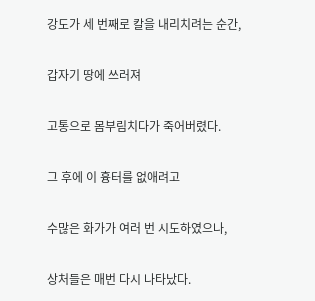강도가 세 번째로 칼을 내리치려는 순간,

갑자기 땅에 쓰러져

고통으로 몸부림치다가 죽어버렸다.

그 후에 이 흉터를 없애려고

수많은 화가가 여러 번 시도하였으나,

상처들은 매번 다시 나타났다.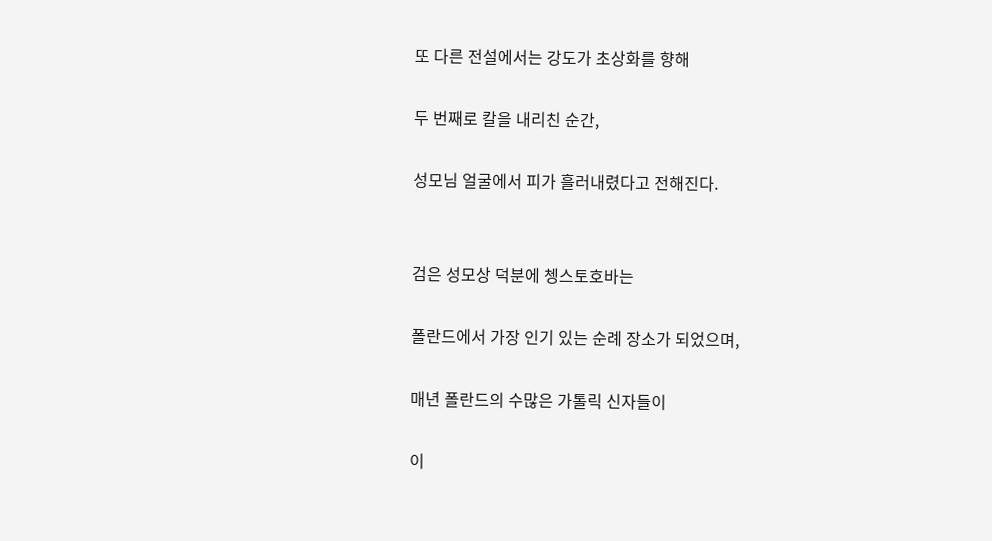또 다른 전설에서는 강도가 초상화를 향해

두 번째로 칼을 내리친 순간,

성모님 얼굴에서 피가 흘러내렸다고 전해진다.


검은 성모상 덕분에 쳉스토호바는

폴란드에서 가장 인기 있는 순례 장소가 되었으며,

매년 폴란드의 수많은 가톨릭 신자들이

이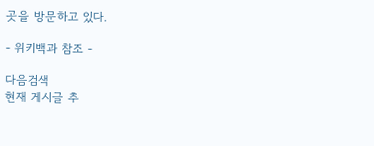곳을 방문하고 있다.

- 위키백과 참조 -

다음검색
현재 게시글 추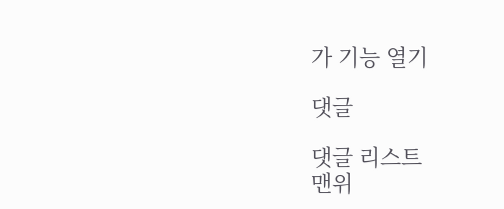가 기능 열기

댓글

댓글 리스트
맨위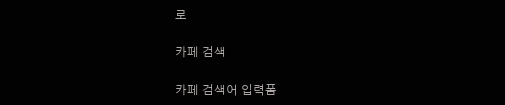로

카페 검색

카페 검색어 입력폼